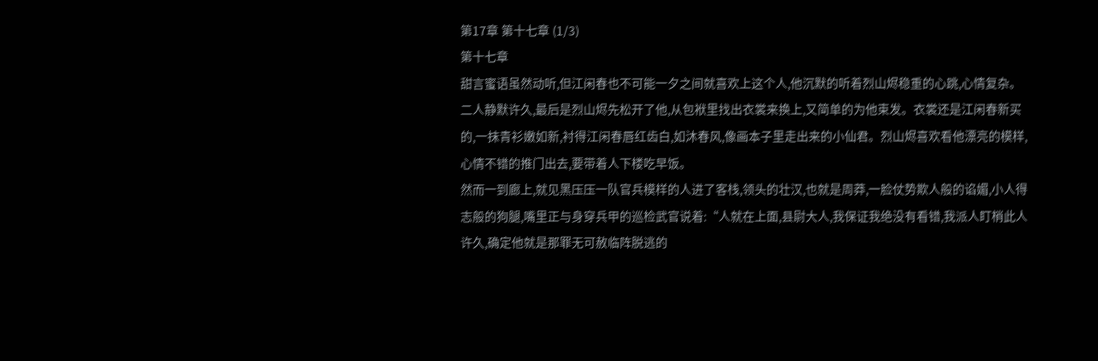第17章 第十七章 (1/3)
第十七章
甜言蜜语虽然动听,但江闲春也不可能一夕之间就喜欢上这个人,他沉默的听着烈山烬稳重的心跳,心情复杂。
二人静默许久,最后是烈山烬先松开了他,从包袱里找出衣裳来换上,又简单的为他束发。衣裳还是江闲春新买的,一抹青衫嫩如新,衬得江闲春唇红齿白,如沐春风,像画本子里走出来的小仙君。烈山烬喜欢看他漂亮的模样,心情不错的推门出去,要带着人下楼吃早饭。
然而一到廊上,就见黑压压一队官兵模样的人进了客栈,领头的壮汉,也就是周莽,一脸仗势欺人般的谄媚,小人得志般的狗腿,嘴里正与身穿兵甲的巡检武官说着:“人就在上面,县尉大人,我保证我绝没有看错,我派人盯梢此人许久,确定他就是那罪无可赦临阵脱逃的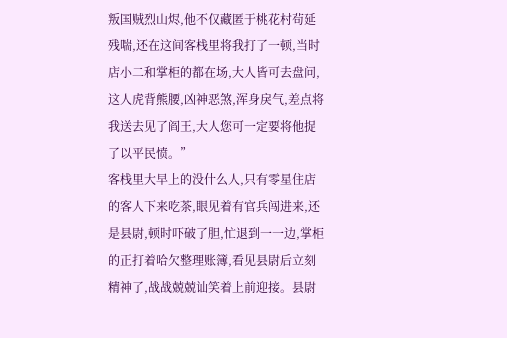叛国贼烈山烬,他不仅藏匿于桃花村茍延残喘,还在这间客栈里将我打了一顿,当时店小二和掌柜的都在场,大人皆可去盘问,这人虎背熊腰,凶神恶煞,浑身戾气,差点将我送去见了阎王,大人您可一定要将他捉了以平民愤。”
客栈里大早上的没什么人,只有零星住店的客人下来吃茶,眼见着有官兵闯进来,还是县尉,顿时吓破了胆,忙退到一一边,掌柜的正打着哈欠整理账簿,看见县尉后立刻精神了,战战兢兢讪笑着上前迎接。县尉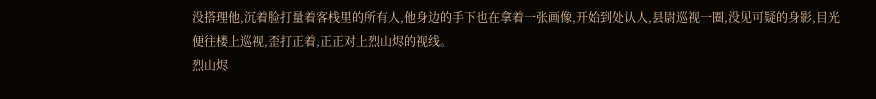没搭理他,沉着脸打量着客栈里的所有人,他身边的手下也在拿着一张画像,开始到处认人,县尉巡视一圈,没见可疑的身影,目光便往楼上巡视,歪打正着,正正对上烈山烬的视线。
烈山烬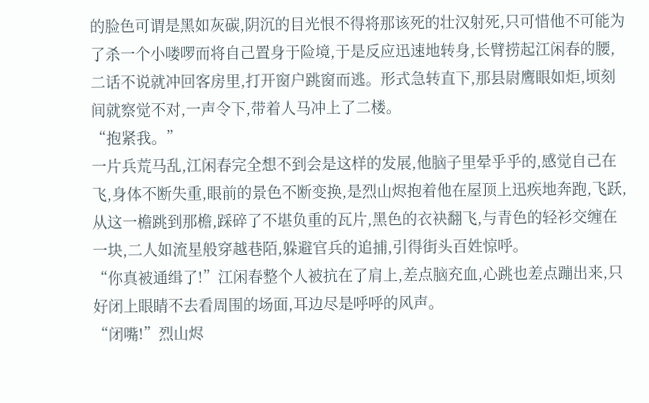的脸色可谓是黑如灰碳,阴沉的目光恨不得将那该死的壮汉射死,只可惜他不可能为了杀一个小喽啰而将自己置身于险境,于是反应迅速地转身,长臂捞起江闲春的腰,二话不说就冲回客房里,打开窗户跳窗而逃。形式急转直下,那县尉鹰眼如炬,顷刻间就察觉不对,一声令下,带着人马冲上了二楼。
“抱紧我。”
一片兵荒马乱,江闲春完全想不到会是这样的发展,他脑子里晕乎乎的,感觉自己在飞,身体不断失重,眼前的景色不断变换,是烈山烬抱着他在屋顶上迅疾地奔跑,飞跃,从这一檐跳到那檐,踩碎了不堪负重的瓦片,黑色的衣袂翻飞,与青色的轻衫交缠在一块,二人如流星般穿越巷陌,躲避官兵的追捕,引得街头百姓惊呼。
“你真被通缉了!”江闲春整个人被抗在了肩上,差点脑充血,心跳也差点蹦出来,只好闭上眼睛不去看周围的场面,耳边尽是呼呼的风声。
“闭嘴!”烈山烬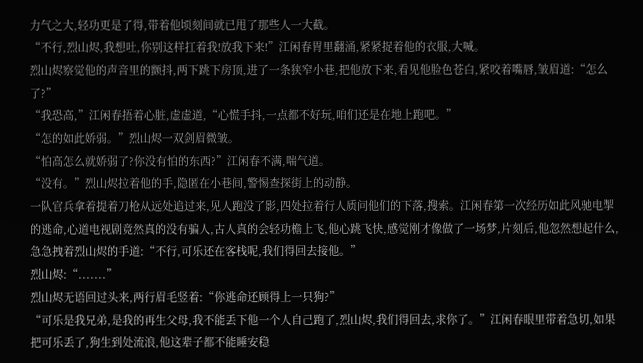力气之大,轻功更是了得,带着他顷刻间就已甩了那些人一大截。
“不行,烈山烬,我想吐,你别这样扛着我!放我下来!”江闲春胃里翻涌,紧紧捉着他的衣服,大喊。
烈山烬察觉他的声音里的颤抖,两下跳下房顶,进了一条狭窄小巷,把他放下来,看见他脸色苍白,紧咬着嘴唇,皱眉道:“怎么了?”
“我恐高,”江闲春捂着心脏,虚虚道,“心慌手抖,一点都不好玩,咱们还是在地上跑吧。”
“怎的如此娇弱。”烈山烬一双剑眉微皱。
“怕高怎么就娇弱了?你没有怕的东西?”江闲春不满,喘气道。
“没有。”烈山烬拉着他的手,隐匿在小巷间,警惕查探街上的动静。
一队官兵拿着提着刀枪从远处追过来,见人跑没了影,四处拉着行人质问他们的下落,搜索。江闲春第一次经历如此风驰电掣的逃命,心道电视剧竟然真的没有骗人,古人真的会轻功檐上飞,他心跳飞快,感觉刚才像做了一场梦,片刻后,他忽然想起什么,急急拽着烈山烬的手道:“不行,可乐还在客栈呢,我们得回去接他。”
烈山烬:“.......”
烈山烬无语回过头来,两行眉毛竖着:“你逃命还顾得上一只狗?”
“可乐是我兄弟,是我的再生父母,我不能丢下他一个人自己跑了,烈山烬,我们得回去,求你了。”江闲春眼里带着急切,如果把可乐丢了,狗生到处流浪,他这辈子都不能睡安稳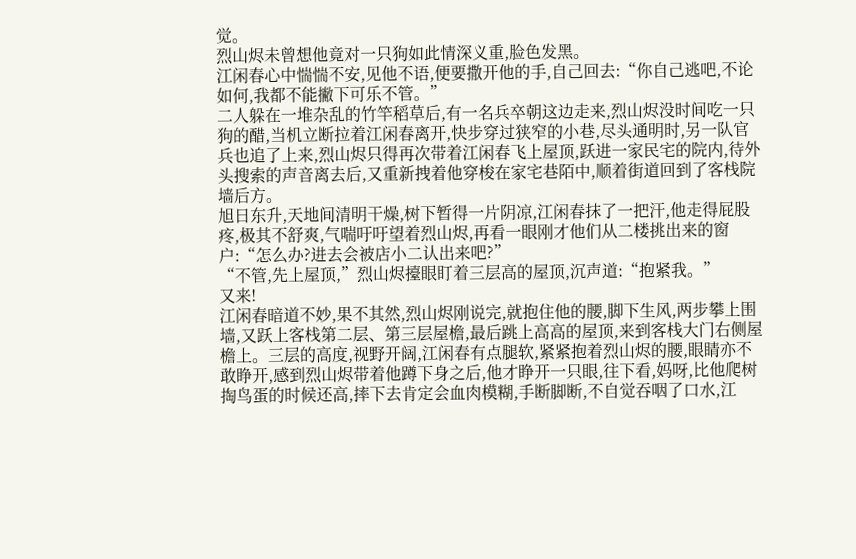觉。
烈山烬未曾想他竟对一只狗如此情深义重,脸色发黑。
江闲春心中惴惴不安,见他不语,便要撒开他的手,自己回去:“你自己逃吧,不论如何,我都不能撇下可乐不管。”
二人躲在一堆杂乱的竹竿稻草后,有一名兵卒朝这边走来,烈山烬没时间吃一只狗的醋,当机立断拉着江闲春离开,快步穿过狭窄的小巷,尽头通明时,另一队官兵也追了上来,烈山烬只得再次带着江闲春飞上屋顶,跃进一家民宅的院内,待外头搜索的声音离去后,又重新拽着他穿梭在家宅巷陌中,顺着街道回到了客栈院墙后方。
旭日东升,天地间清明干燥,树下暂得一片阴凉,江闲春抹了一把汗,他走得屁股疼,极其不舒爽,气喘吁吁望着烈山烬,再看一眼刚才他们从二楼挑出来的窗户:“怎么办?进去会被店小二认出来吧?”
“不管,先上屋顶,”烈山烬擡眼盯着三层高的屋顶,沉声道:“抱紧我。”
又来!
江闲春暗道不妙,果不其然,烈山烬刚说完,就抱住他的腰,脚下生风,两步攀上围墙,又跃上客栈第二层、第三层屋檐,最后跳上高高的屋顶,来到客栈大门右侧屋檐上。三层的高度,视野开阔,江闲春有点腿软,紧紧抱着烈山烬的腰,眼睛亦不敢睁开,感到烈山烬带着他蹲下身之后,他才睁开一只眼,往下看,妈呀,比他爬树掏鸟蛋的时候还高,摔下去肯定会血肉模糊,手断脚断,不自觉吞咽了口水,江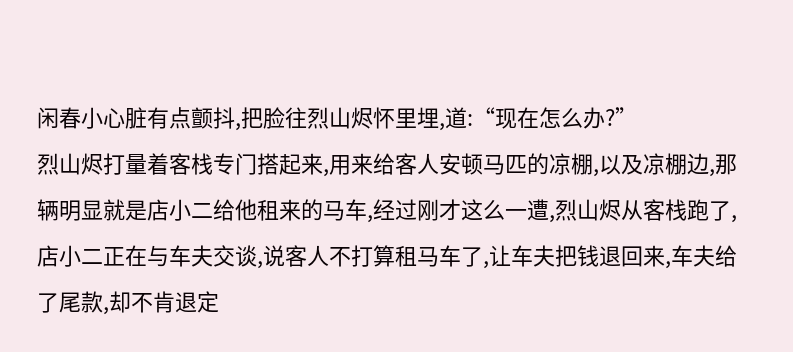闲春小心脏有点颤抖,把脸往烈山烬怀里埋,道:“现在怎么办?”
烈山烬打量着客栈专门搭起来,用来给客人安顿马匹的凉棚,以及凉棚边,那辆明显就是店小二给他租来的马车,经过刚才这么一遭,烈山烬从客栈跑了,店小二正在与车夫交谈,说客人不打算租马车了,让车夫把钱退回来,车夫给了尾款,却不肯退定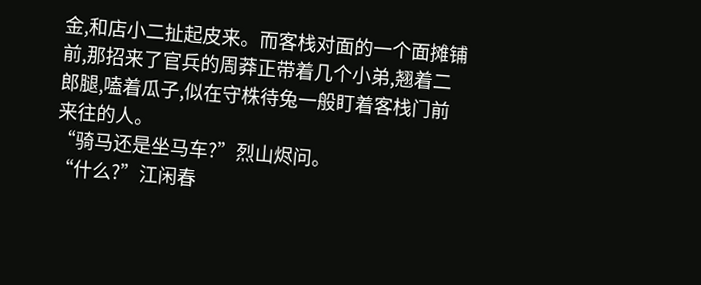金,和店小二扯起皮来。而客栈对面的一个面摊铺前,那招来了官兵的周莽正带着几个小弟,翘着二郎腿,嗑着瓜子,似在守株待兔一般盯着客栈门前来往的人。
“骑马还是坐马车?”烈山烬问。
“什么?”江闲春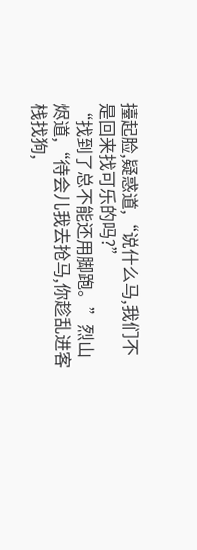擡起脸,疑惑道,“说什么马,我们不是回来找可乐的吗?”
“找到了总不能还用脚跑。”烈山烬道,“待会儿我去抢马,你趁乱进客栈找狗,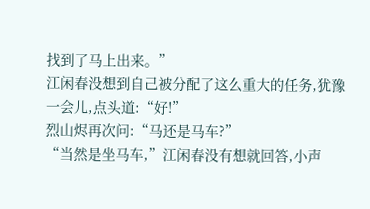找到了马上出来。”
江闲春没想到自己被分配了这么重大的任务,犹豫一会儿,点头道:“好!”
烈山烬再次问:“马还是马车?”
“当然是坐马车,”江闲春没有想就回答,小声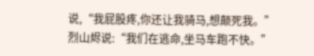说,“我屁股疼,你还让我骑马,想颠死我。”
烈山烬说:“我们在逃命,坐马车跑不快。”